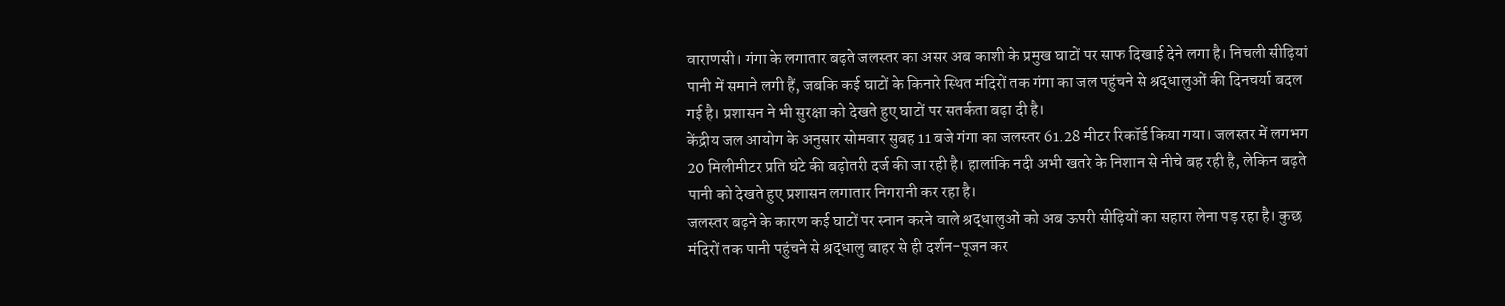वाराणसी। गंगा के लगातार बढ़ते जलस्तर का असर अब काशी के प्रमुख घाटों पर साफ दिखाई देने लगा है। निचली सीढ़ियां पानी में समाने लगी हैं, जबकि कई घाटों के किनारे स्थित मंदिरों तक गंगा का जल पहुंचने से श्रद्धालुओं की दिनचर्या बदल गई है। प्रशासन ने भी सुरक्षा को देखते हुए घाटों पर सतर्कता बढ़ा दी है।
केंद्रीय जल आयोग के अनुसार सोमवार सुबह 11 बजे गंगा का जलस्तर 61.28 मीटर रिकॉर्ड किया गया। जलस्तर में लगभग 20 मिलीमीटर प्रति घंटे की बढ़ोतरी दर्ज की जा रही है। हालांकि नदी अभी खतरे के निशान से नीचे बह रही है, लेकिन बढ़ते पानी को देखते हुए प्रशासन लगातार निगरानी कर रहा है।
जलस्तर बढ़ने के कारण कई घाटों पर स्नान करने वाले श्रद्धालुओं को अब ऊपरी सीढ़ियों का सहारा लेना पड़ रहा है। कुछ मंदिरों तक पानी पहुंचने से श्रद्धालु बाहर से ही दर्शन-पूजन कर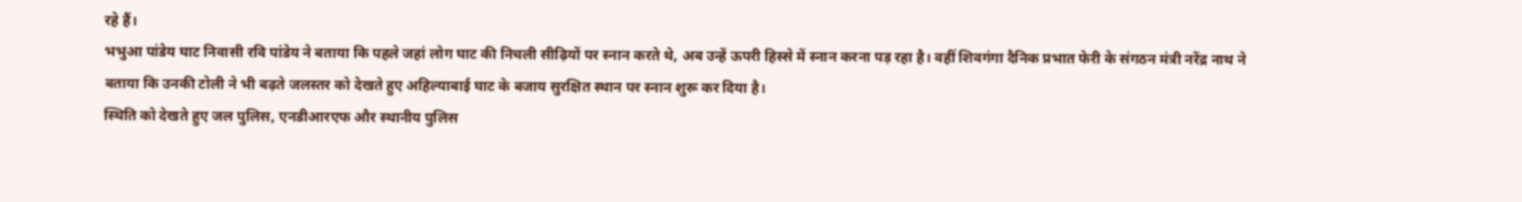रहे हैं।
भभुआ पांडेय घाट निवासी रवि पांडेय ने बताया कि पहले जहां लोग घाट की निचली सीढ़ियों पर स्नान करते थे, अब उन्हें ऊपरी हिस्से में स्नान करना पड़ रहा है। वहीं शिवगंगा दैनिक प्रभात फेरी के संगठन मंत्री नरेंद्र नाथ ने बताया कि उनकी टोली ने भी बढ़ते जलस्तर को देखते हुए अहिल्याबाई घाट के बजाय सुरक्षित स्थान पर स्नान शुरू कर दिया है।
स्थिति को देखते हुए जल पुलिस, एनडीआरएफ और स्थानीय पुलिस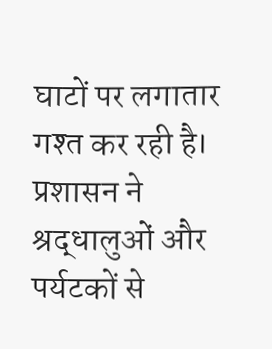घाटों पर लगातार गश्त कर रही है। प्रशासन ने श्रद्धालुओं और पर्यटकों से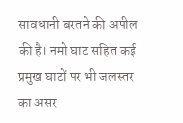सावधानी बरतने की अपील की है। नमो घाट सहित कई प्रमुख घाटों पर भी जलस्तर का असर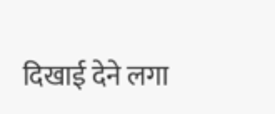दिखाई देने लगा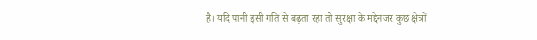है। यदि पानी इसी गति से बढ़ता रहा तो सुरक्षा के मद्देनजर कुछ क्षेत्रों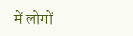में लोगों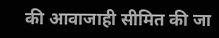की आवाजाही सीमित की जा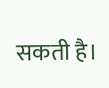सकती है।